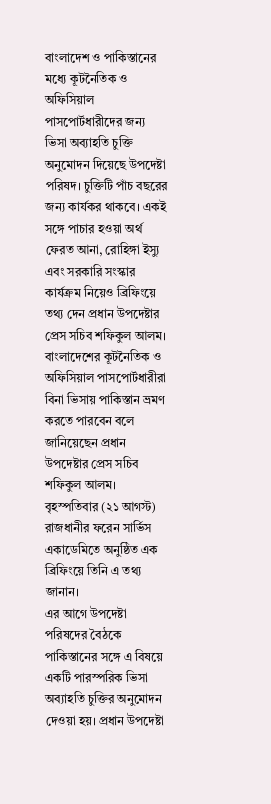বাংলাদেশ ও পাকিস্তানের মধ্যে কূটনৈতিক ও অফিসিয়াল পাসপোর্টধারীদের জন্য ভিসা অব্যাহতি চুক্তি অনুমোদন দিয়েছে উপদেষ্টা পরিষদ। চুক্তিটি পাঁচ বছরের জন্য কার্যকর থাকবে। একই সঙ্গে পাচার হওয়া অর্থ ফেরত আনা, রোহিঙ্গা ইস্যু এবং সরকারি সংস্কার কার্যক্রম নিয়েও ব্রিফিংয়ে তথ্য দেন প্রধান উপদেষ্টার প্রেস সচিব শফিকুল আলম।
বাংলাদেশের কূটনৈতিক ও অফিসিয়াল পাসপোর্টধারীরা বিনা ভিসায় পাকিস্তান ভ্রমণ করতে পারবেন বলে জানিয়েছেন প্রধান উপদেষ্টার প্রেস সচিব শফিকুল আলম। বৃহস্পতিবার (২১ আগস্ট) রাজধানীর ফরেন সার্ভিস একাডেমিতে অনুষ্ঠিত এক ব্রিফিংয়ে তিনি এ তথ্য জানান।
এর আগে উপদেষ্টা পরিষদের বৈঠকে পাকিস্তানের সঙ্গে এ বিষয়ে একটি পারস্পরিক ভিসা অব্যাহতি চুক্তির অনুমোদন দেওয়া হয়। প্রধান উপদেষ্টা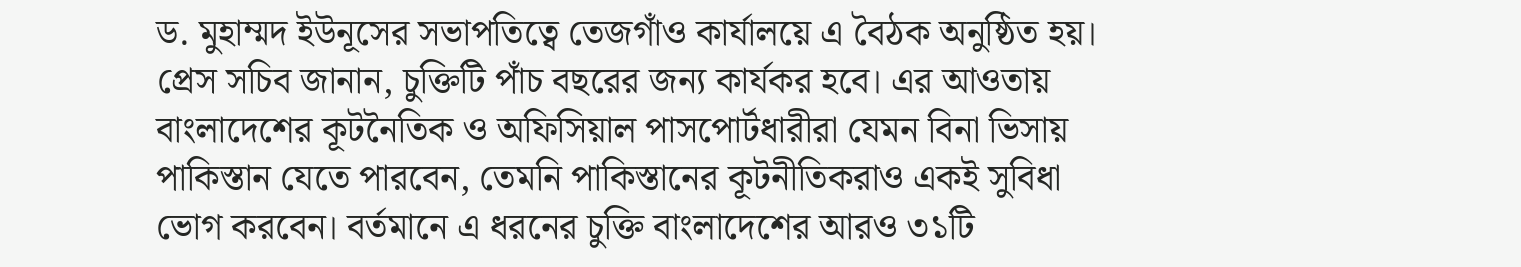ড. মুহাম্মদ ইউনূসের সভাপতিত্বে তেজগাঁও কার্যালয়ে এ বৈঠক অনুষ্ঠিত হয়।
প্রেস সচিব জানান, চুক্তিটি পাঁচ বছরের জন্য কার্যকর হবে। এর আওতায় বাংলাদেশের কূটনৈতিক ও অফিসিয়াল পাসপোর্টধারীরা যেমন বিনা ভিসায় পাকিস্তান যেতে পারবেন, তেমনি পাকিস্তানের কূটনীতিকরাও একই সুবিধা ভোগ করবেন। বর্তমানে এ ধরনের চুক্তি বাংলাদেশের আরও ৩১টি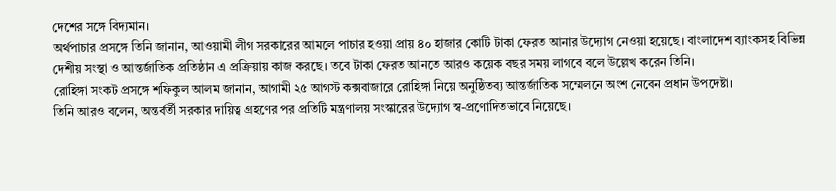দেশের সঙ্গে বিদ্যমান।
অর্থপাচার প্রসঙ্গে তিনি জানান, আওয়ামী লীগ সরকারের আমলে পাচার হওয়া প্রায় ৪০ হাজার কোটি টাকা ফেরত আনার উদ্যোগ নেওয়া হয়েছে। বাংলাদেশ ব্যাংকসহ বিভিন্ন দেশীয় সংস্থা ও আন্তর্জাতিক প্রতিষ্ঠান এ প্রক্রিয়ায় কাজ করছে। তবে টাকা ফেরত আনতে আরও কয়েক বছর সময় লাগবে বলে উল্লেখ করেন তিনি।
রোহিঙ্গা সংকট প্রসঙ্গে শফিকুল আলম জানান, আগামী ২৫ আগস্ট কক্সবাজারে রোহিঙ্গা নিয়ে অনুষ্ঠিতব্য আন্তর্জাতিক সম্মেলনে অংশ নেবেন প্রধান উপদেষ্টা।
তিনি আরও বলেন, অন্তর্বর্তী সরকার দায়িত্ব গ্রহণের পর প্রতিটি মন্ত্রণালয় সংস্কারের উদ্যোগ স্ব-প্রণোদিতভাবে নিয়েছে।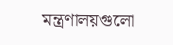মন্ত্রণালয়গুলো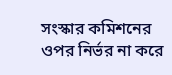সংস্কার কমিশনের ওপর নির্ভর না করে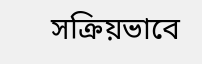সক্রিয়ভাবে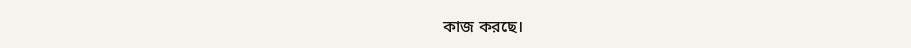কাজ করছে।